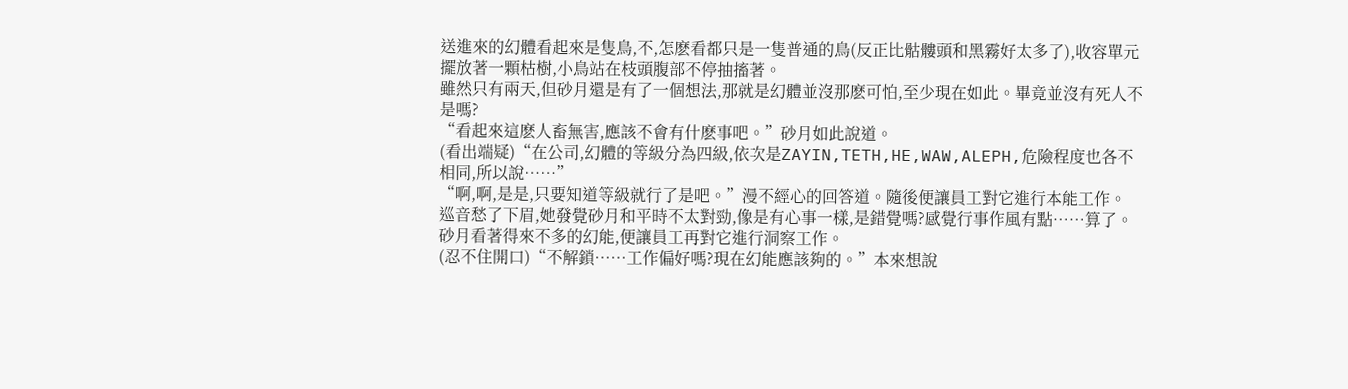送進來的幻體看起來是隻鳥,不,怎麽看都只是一隻普通的鳥(反正比骷髏頭和黑霧好太多了),收容單元擺放著一顆枯樹,小鳥站在枝頭腹部不停抽搐著。
雖然只有兩天,但砂月還是有了一個想法,那就是幻體並沒那麽可怕,至少現在如此。畢竟並沒有死人不是嗎?
“看起來這麽人畜無害,應該不會有什麽事吧。”砂月如此說道。
(看出端疑)“在公司,幻體的等級分為四級,依次是ZAYIN,TETH,HE,WAW,ALEPH,危險程度也各不相同,所以說……”
“啊,啊,是是,只要知道等級就行了是吧。”漫不經心的回答道。隨後便讓員工對它進行本能工作。
巡音愁了下眉,她發覺砂月和平時不太對勁,像是有心事一樣,是錯覺嗎?感覺行事作風有點……算了。
砂月看著得來不多的幻能,便讓員工再對它進行洞察工作。
(忍不住開口)“不解鎖……工作偏好嗎?現在幻能應該夠的。”本來想說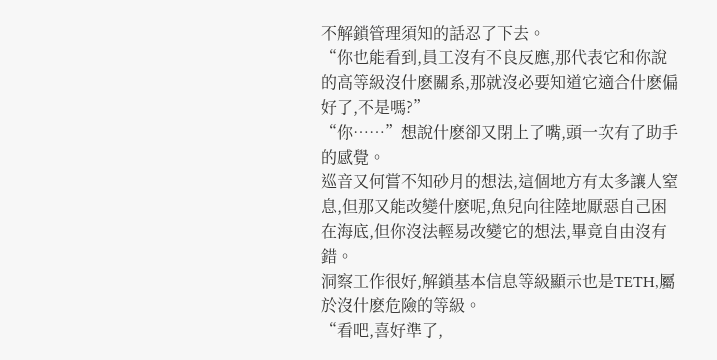不解鎖管理須知的話忍了下去。
“你也能看到,員工沒有不良反應,那代表它和你說的高等級沒什麽關系,那就沒必要知道它適合什麽偏好了,不是嗎?”
“你……”想說什麽卻又閉上了嘴,頭一次有了助手的感覺。
巡音又何嘗不知砂月的想法,這個地方有太多讓人窒息,但那又能改變什麽呢,魚兒向往陸地厭惡自己困在海底,但你沒法輕易改變它的想法,畢竟自由沒有錯。
洞察工作很好,解鎖基本信息等級顯示也是TETH,屬於沒什麽危險的等級。
“看吧,喜好準了,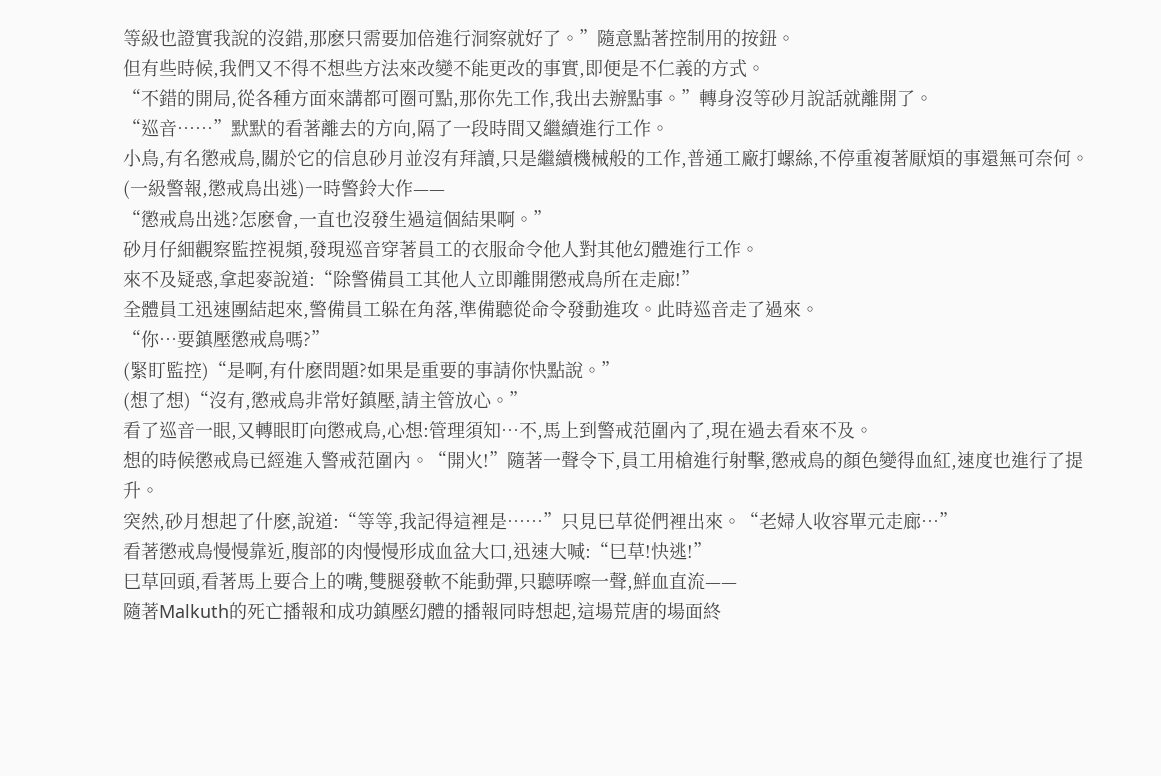等級也證實我說的沒錯,那麽只需要加倍進行洞察就好了。”隨意點著控制用的按鈕。
但有些時候,我們又不得不想些方法來改變不能更改的事實,即便是不仁義的方式。
“不錯的開局,從各種方面來講都可圈可點,那你先工作,我出去辦點事。”轉身沒等砂月說話就離開了。
“巡音……”默默的看著離去的方向,隔了一段時間又繼續進行工作。
小鳥,有名懲戒鳥,關於它的信息砂月並沒有拜讀,只是繼續機械般的工作,普通工廠打螺絲,不停重複著厭煩的事還無可奈何。
(一級警報,懲戒鳥出逃)一時警鈴大作——
“懲戒鳥出逃?怎麽會,一直也沒發生過這個結果啊。”
砂月仔細觀察監控視頻,發現巡音穿著員工的衣服命令他人對其他幻體進行工作。
來不及疑惑,拿起麥說道:“除警備員工其他人立即離開懲戒鳥所在走廊!”
全體員工迅速團結起來,警備員工躲在角落,準備聽從命令發動進攻。此時巡音走了過來。
“你…要鎮壓懲戒鳥嗎?”
(緊盯監控)“是啊,有什麽問題?如果是重要的事請你快點說。”
(想了想)“沒有,懲戒鳥非常好鎮壓,請主管放心。”
看了巡音一眼,又轉眼盯向懲戒鳥,心想:管理須知…不,馬上到警戒范圍內了,現在過去看來不及。
想的時候懲戒鳥已經進入警戒范圍內。“開火!”隨著一聲令下,員工用槍進行射擊,懲戒鳥的顏色變得血紅,速度也進行了提升。
突然,砂月想起了什麽,說道:“等等,我記得這裡是……”只見巳草從們裡出來。“老婦人收容單元走廊…”
看著懲戒鳥慢慢靠近,腹部的肉慢慢形成血盆大口,迅速大喊:“巳草!快逃!”
巳草回頭,看著馬上要合上的嘴,雙腿發軟不能動彈,只聽哢嚓一聲,鮮血直流——
隨著Malkuth的死亡播報和成功鎮壓幻體的播報同時想起,這場荒唐的場面終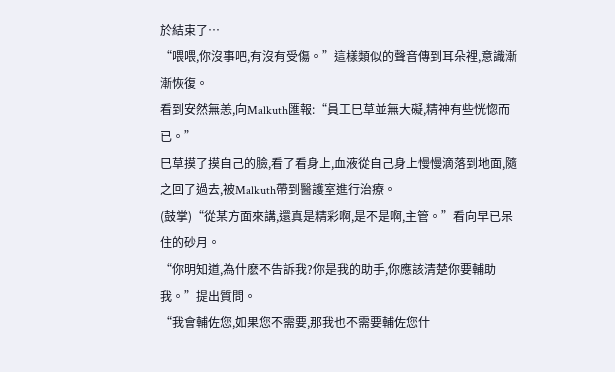於結束了…
“喂喂,你沒事吧,有沒有受傷。”這樣類似的聲音傳到耳朵裡,意識漸漸恢復。
看到安然無恙,向Malkuth匯報:“員工巳草並無大礙,精神有些恍惚而已。”
巳草摸了摸自己的臉,看了看身上,血液從自己身上慢慢滴落到地面,隨之回了過去,被Malkuth帶到醫護室進行治療。
(鼓掌)“從某方面來講,還真是精彩啊,是不是啊,主管。”看向早已呆住的砂月。
“你明知道,為什麽不告訴我?你是我的助手,你應該清楚你要輔助我。”提出質問。
“我會輔佐您,如果您不需要,那我也不需要輔佐您什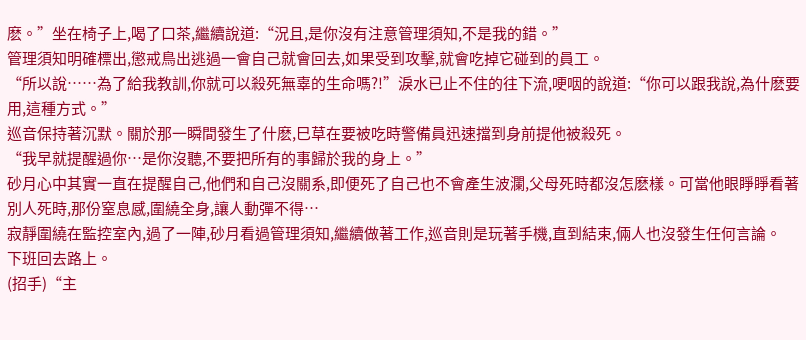麽。”坐在椅子上,喝了口茶,繼續說道:“況且,是你沒有注意管理須知,不是我的錯。”
管理須知明確標出,懲戒鳥出逃過一會自己就會回去,如果受到攻擊,就會吃掉它碰到的員工。
“所以說……為了給我教訓,你就可以殺死無辜的生命嗎?!”淚水已止不住的往下流,哽咽的說道:“你可以跟我說,為什麽要用,這種方式。”
巡音保持著沉默。關於那一瞬間發生了什麽,巳草在要被吃時警備員迅速擋到身前提他被殺死。
“我早就提醒過你…是你沒聽,不要把所有的事歸於我的身上。”
砂月心中其實一直在提醒自己,他們和自己沒關系,即便死了自己也不會產生波瀾,父母死時都沒怎麽樣。可當他眼睜睜看著別人死時,那份窒息感,圍繞全身,讓人動彈不得…
寂靜圍繞在監控室內,過了一陣,砂月看過管理須知,繼續做著工作,巡音則是玩著手機,直到結束,倆人也沒發生任何言論。
下班回去路上。
(招手)“主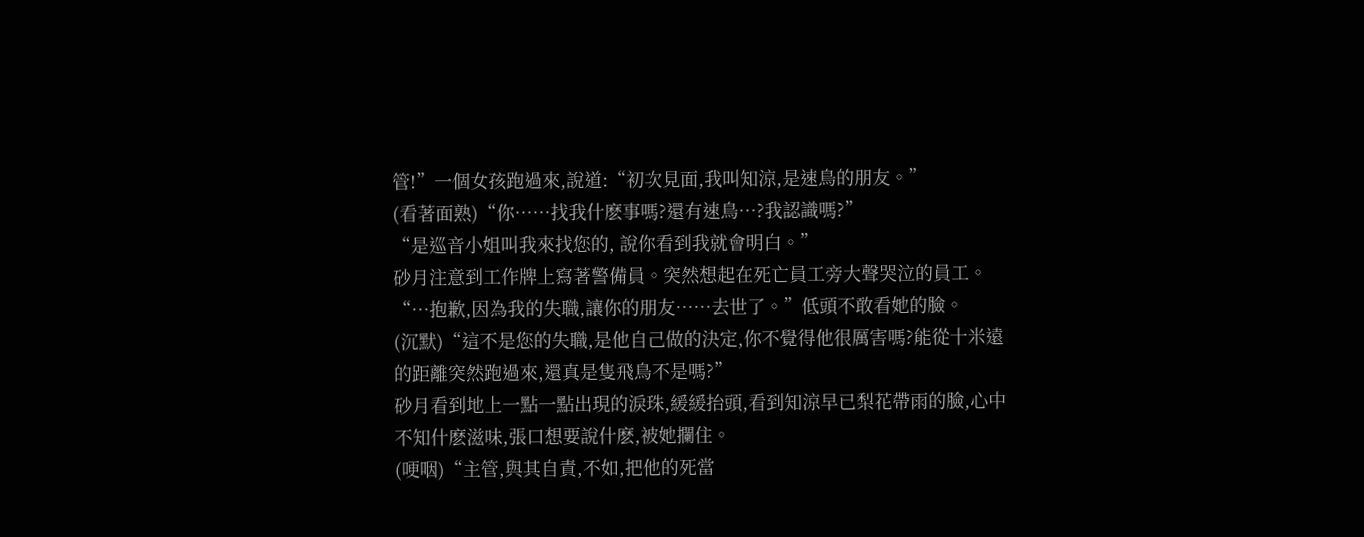管!”一個女孩跑過來,說道:“初次見面,我叫知涼,是速鳥的朋友。”
(看著面熟)“你……找我什麽事嗎?還有速鳥…?我認識嗎?”
“是巡音小姐叫我來找您的, 說你看到我就會明白。”
砂月注意到工作牌上寫著警備員。突然想起在死亡員工旁大聲哭泣的員工。
“…抱歉,因為我的失職,讓你的朋友……去世了。”低頭不敢看她的臉。
(沉默)“這不是您的失職,是他自己做的決定,你不覺得他很厲害嗎?能從十米遠的距離突然跑過來,還真是隻飛鳥不是嗎?”
砂月看到地上一點一點出現的淚珠,緩緩抬頭,看到知涼早已梨花帶雨的臉,心中不知什麽滋味,張口想要說什麽,被她攔住。
(哽咽)“主管,與其自責,不如,把他的死當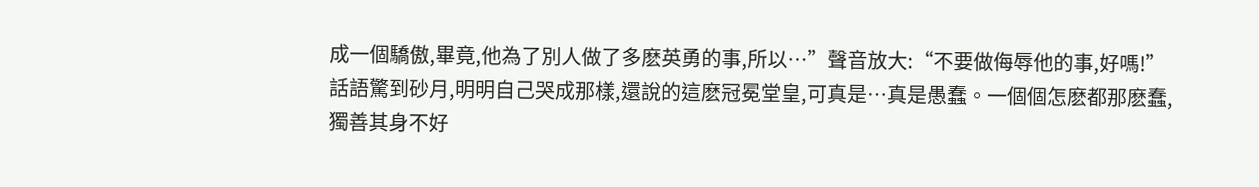成一個驕傲,畢竟,他為了別人做了多麽英勇的事,所以…”聲音放大:“不要做侮辱他的事,好嗎!”
話語驚到砂月,明明自己哭成那樣,還說的這麽冠冕堂皇,可真是…真是愚蠢。一個個怎麽都那麽蠢,獨善其身不好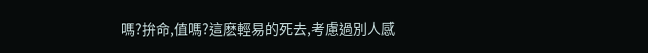嗎?拚命,值嗎?這麽輕易的死去,考慮過別人感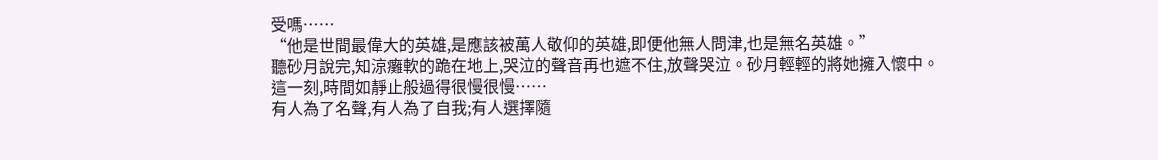受嗎……
“他是世間最偉大的英雄,是應該被萬人敬仰的英雄,即便他無人問津,也是無名英雄。”
聽砂月說完,知涼癱軟的跪在地上,哭泣的聲音再也遮不住,放聲哭泣。砂月輕輕的將她擁入懷中。
這一刻,時間如靜止般過得很慢很慢……
有人為了名聲,有人為了自我;有人選擇隨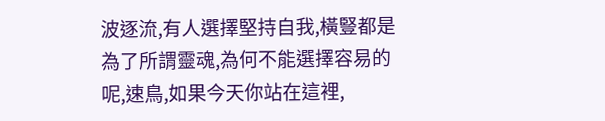波逐流,有人選擇堅持自我,橫豎都是為了所謂靈魂,為何不能選擇容易的呢,速鳥,如果今天你站在這裡,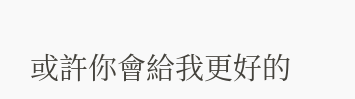或許你會給我更好的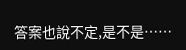答案也說不定,是不是……